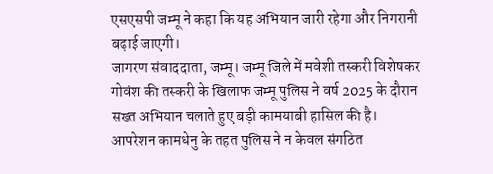एसएसपी जम्मू ने कहा कि यह अभियान जारी रहेगा और निगरानी बढ़ाई जाएगी।
जागरण संवाददाता, जम्मू। जम्मू जिले में मवेशी तस्करी विशेषकर गोवंश की तस्करी के खिलाफ जम्मू पुलिस ने वर्ष 2025 के दौरान सख्त अभियान चलाते हुए बड़ी कामयाबी हासिल की है। आपरेशन कामधेनु के तहत पुलिस ने न केवल संगठित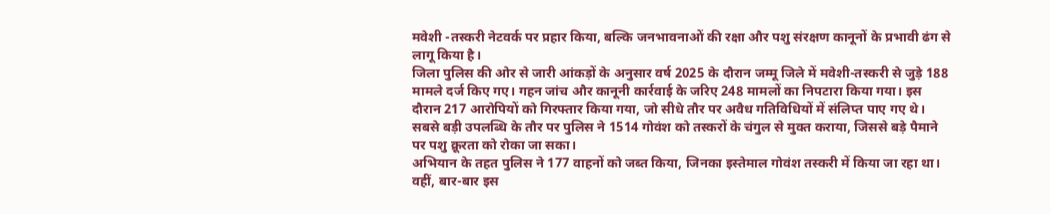मवेशी -तस्करी नेटवर्क पर प्रहार किया, बल्कि जनभावनाओं की रक्षा और पशु संरक्षण कानूनों के प्रभावी ढंग से लागू किया है।
जिला पुलिस की ओर से जारी आंकड़ों के अनुसार वर्ष 2025 के दौरान जम्मू जिले में मवेशी-तस्करी से जुड़े 188 मामले दर्ज किए गए। गहन जांच और कानूनी कार्रवाई के जरिए 248 मामलों का निपटारा किया गया। इस दौरान 217 आरोपियों को गिरफ्तार किया गया, जो सीधे तौर पर अवैध गतिविधियों में संलिप्त पाए गए थे।
सबसे बड़ी उपलब्धि के तौर पर पुलिस ने 1514 गोवंश को तस्करों के चंगुल से मुक्त कराया, जिससे बड़े पैमाने पर पशु क्रूरता को रोका जा सका।
अभियान के तहत पुलिस ने 177 वाहनों को जब्त किया, जिनका इस्तेमाल गोवंश तस्करी में किया जा रहा था। वहीं, बार-बार इस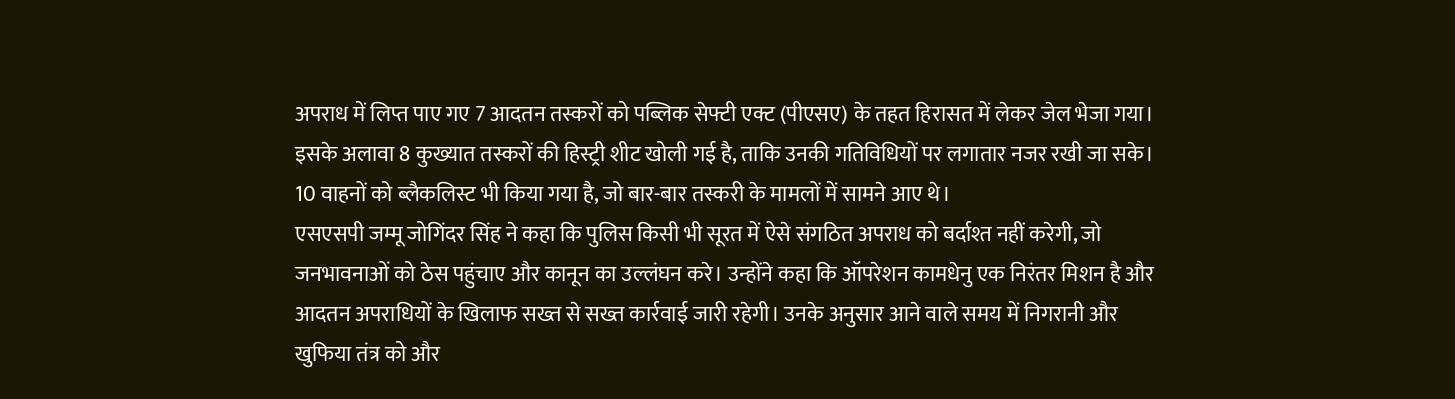अपराध में लिप्त पाए गए 7 आदतन तस्करों को पब्लिक सेफ्टी एक्ट (पीएसए) के तहत हिरासत में लेकर जेल भेजा गया। इसके अलावा 8 कुख्यात तस्करों की हिस्ट्री शीट खोली गई है, ताकि उनकी गतिविधियों पर लगातार नजर रखी जा सके। 10 वाहनों को ब्लैकलिस्ट भी किया गया है, जो बार-बार तस्करी के मामलों में सामने आए थे।
एसएसपी जम्मू जोगिंदर सिंह ने कहा कि पुलिस किसी भी सूरत में ऐसे संगठित अपराध को बर्दाश्त नहीं करेगी, जो जनभावनाओं को ठेस पहुंचाए और कानून का उल्लंघन करे। उन्होंने कहा कि ऑपरेशन कामधेनु एक निरंतर मिशन है और आदतन अपराधियों के खिलाफ सख्त से सख्त कार्रवाई जारी रहेगी। उनके अनुसार आने वाले समय में निगरानी और खुफिया तंत्र को और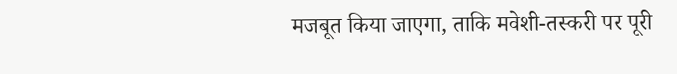मजबूत किया जाएगा, ताकि मवेशी-तस्करी पर पूरी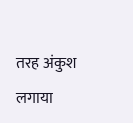तरह अंकुश लगाया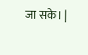जा सके। |